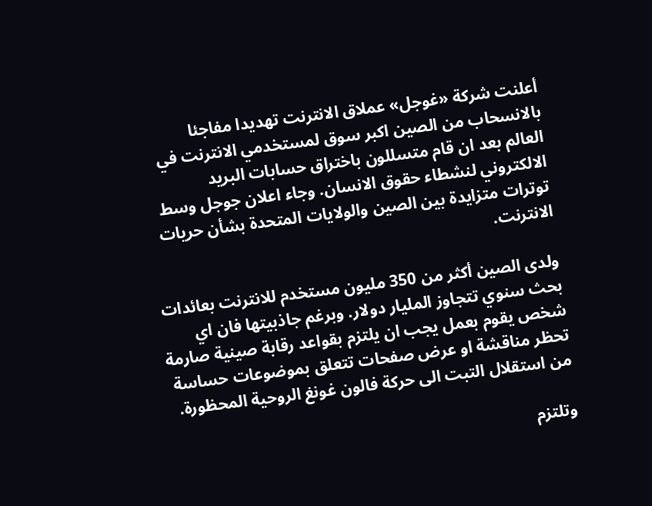أعلنت شركة «غوجل» عملاق الانترنت تهديدا مفاجئا بالانسحاب من الصين اكبر سوق لمستخدمي الانترنت في العالم بعد ان قام متسللون باختراق حسابات البريد الالكتروني لنشطاء حقوق الانسان. وجاء اعلان جوجل وسط توترات متزايدة بين الصين والولايات المتحدة بشأن حريات الانترنت.

ولدى الصين أكثر من 350 مليون مستخدم للانترنت بعائدات بحث سنوي تتجاوز المليار دولار. وبرغم جاذبيتها فان اي شخص يقوم بعمل يجب ان يلتزم بقواعد رقابة صينية صارمة تحظر مناقشة او عرض صفحات تتعلق بموضوعات حساسة من استقلال التبت الى حركة فالون غونغ الروحية المحظورة.

وتلتزم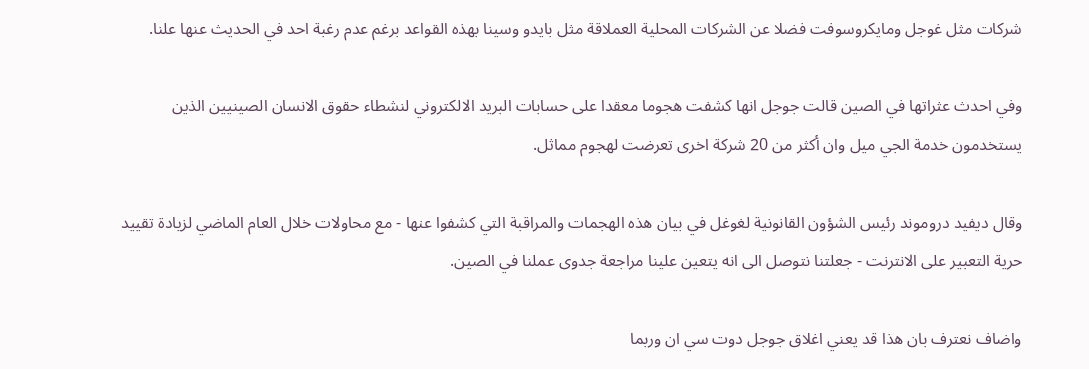شركات مثل غوجل ومايكروسوفت فضلا عن الشركات المحلية العملاقة مثل بايدو وسينا بهذه القواعد برغم عدم رغبة احد في الحديث عنها علنا.

وفي احدث عثراتها في الصين قالت جوجل انها كشفت هجوما معقدا على حسابات البريد الالكتروني لنشطاء حقوق الانسان الصينيين الذين يستخدمون خدمة الجي ميل وان أكثر من 20 شركة اخرى تعرضت لهجوم مماثل.

وقال ديفيد دروموند رئيس الشؤون القانونية لغوغل في بيان هذه الهجمات والمراقبة التي كشفوا عنها - مع محاولات خلال العام الماضي لزيادة تقييد حرية التعبير على الانترنت - جعلتنا نتوصل الى انه يتعين علينا مراجعة جدوى عملنا في الصين.

واضاف نعترف بان هذا قد يعني اغلاق جوجل دوت سي ان وربما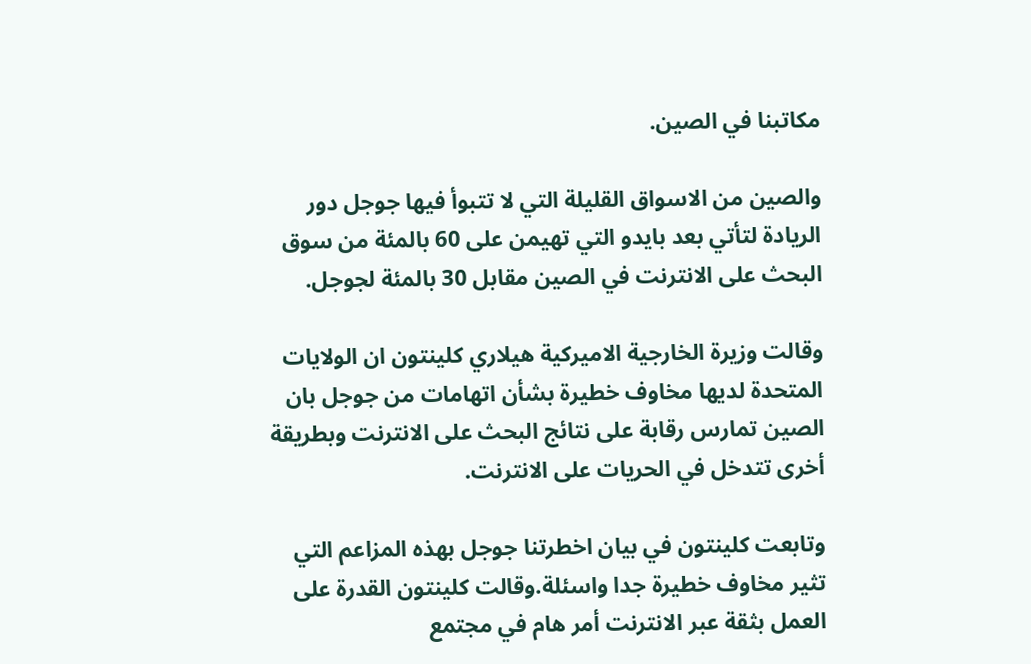مكاتبنا في الصين.

والصين من الاسواق القليلة التي لا تتبوأ فيها جوجل دور الريادة لتأتي بعد بايدو التي تهيمن على 60 بالمئة من سوق البحث على الانترنت في الصين مقابل 30 بالمئة لجوجل.

وقالت وزيرة الخارجية الاميركية هيلاري كلينتون ان الولايات المتحدة لديها مخاوف خطيرة بشأن اتهامات من جوجل بان الصين تمارس رقابة على نتائج البحث على الانترنت وبطريقة أخرى تتدخل في الحريات على الانترنت.

وتابعت كلينتون في بيان اخطرتنا جوجل بهذه المزاعم التي تثير مخاوف خطيرة جدا واسئلة.وقالت كلينتون القدرة على العمل بثقة عبر الانترنت أمر هام في مجتمع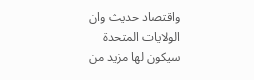واقتصاد حديث وان الولايات المتحدة سيكون لها مزيد من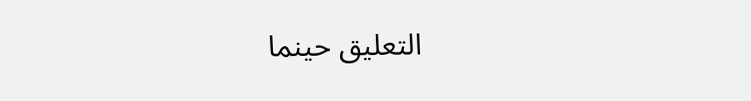التعليق حينما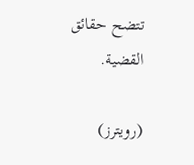تتضح حقائق القضية.

(رويترز)